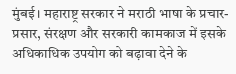मुंबई। महाराष्ट्र सरकार ने मराठी भाषा के प्रचार-प्रसार, संरक्षण और सरकारी कामकाज में इसके अधिकाधिक उपयोग को बढ़ावा देने के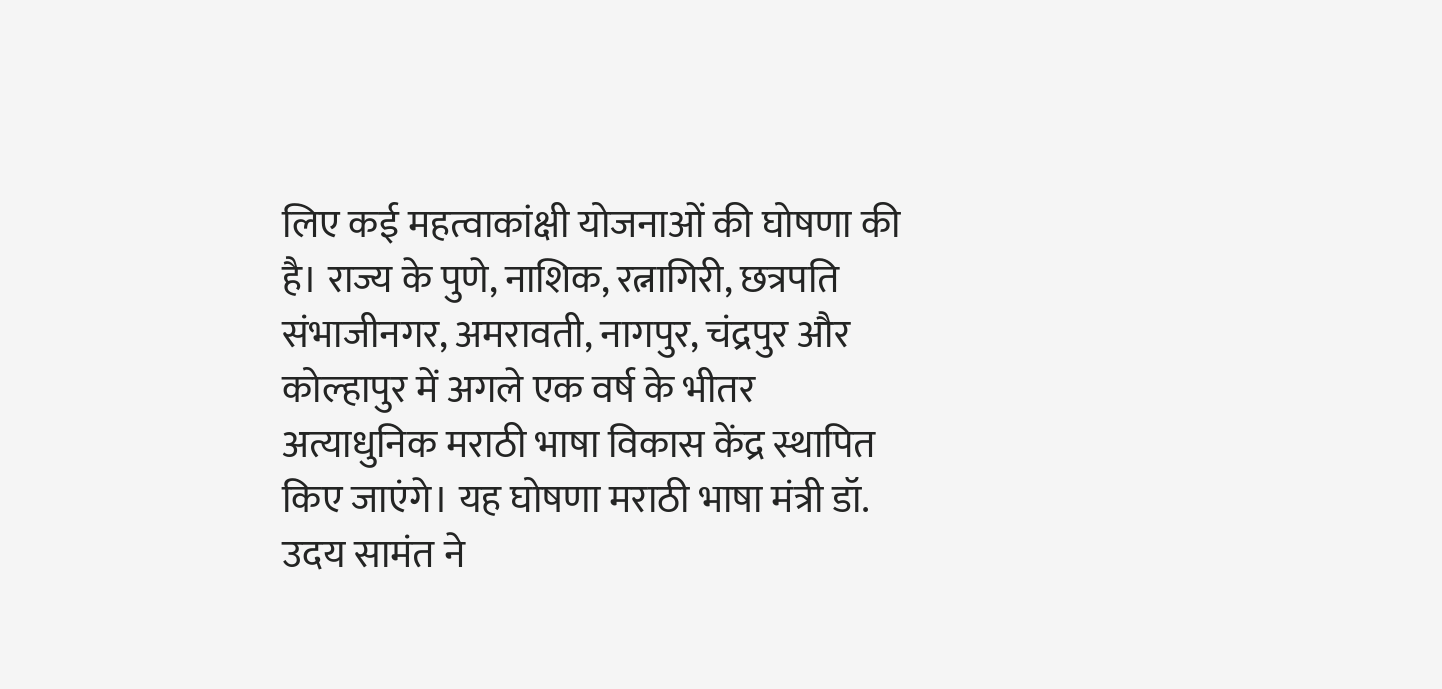लिए कई महत्वाकांक्षी योजनाओं की घोषणा की है। राज्य के पुणे, नाशिक, रत्नागिरी, छत्रपति संभाजीनगर, अमरावती, नागपुर, चंद्रपुर और कोल्हापुर में अगले एक वर्ष के भीतर अत्याधुनिक मराठी भाषा विकास केंद्र स्थापित किए जाएंगे। यह घोषणा मराठी भाषा मंत्री डॉ. उदय सामंत ने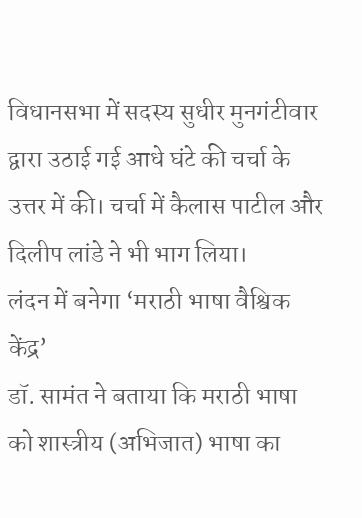विधानसभा में सदस्य सुधीर मुनगंटीवार द्वारा उठाई गई आधे घंटे की चर्चा के उत्तर में की। चर्चा में कैलास पाटील और दिलीप लांडे ने भी भाग लिया।
लंदन में बनेगा ‘मराठी भाषा वैश्विक केंद्र’
डॉ. सामंत ने बताया कि मराठी भाषा को शास्त्रीय (अभिजात) भाषा का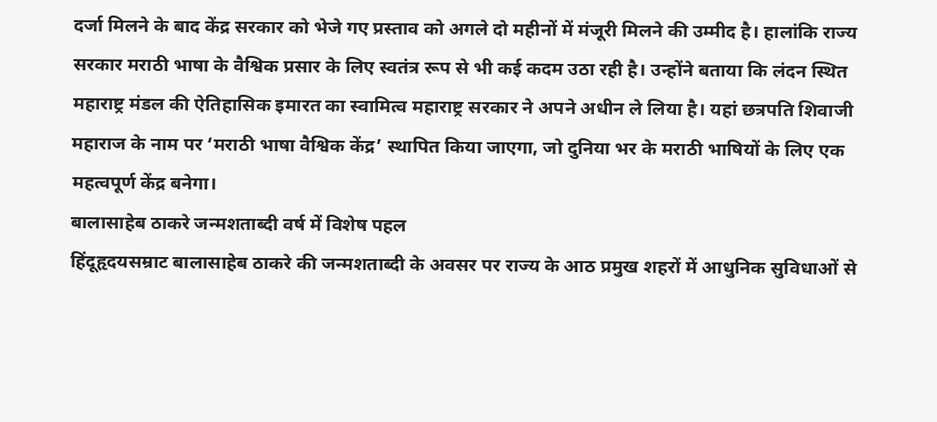दर्जा मिलने के बाद केंद्र सरकार को भेजे गए प्रस्ताव को अगले दो महीनों में मंजूरी मिलने की उम्मीद है। हालांकि राज्य सरकार मराठी भाषा के वैश्विक प्रसार के लिए स्वतंत्र रूप से भी कई कदम उठा रही है। उन्होंने बताया कि लंदन स्थित महाराष्ट्र मंडल की ऐतिहासिक इमारत का स्वामित्व महाराष्ट्र सरकार ने अपने अधीन ले लिया है। यहां छत्रपति शिवाजी महाराज के नाम पर ‘मराठी भाषा वैश्विक केंद्र’ स्थापित किया जाएगा, जो दुनिया भर के मराठी भाषियों के लिए एक महत्वपूर्ण केंद्र बनेगा।
बालासाहेब ठाकरे जन्मशताब्दी वर्ष में विशेष पहल
हिंदूहृदयसम्राट बालासाहेब ठाकरे की जन्मशताब्दी के अवसर पर राज्य के आठ प्रमुख शहरों में आधुनिक सुविधाओं से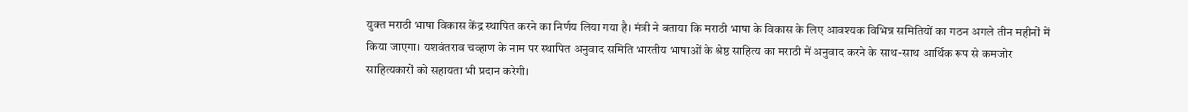युक्त मराठी भाषा विकास केंद्र स्थापित करने का निर्णय लिया गया है। मंत्री ने बताया कि मराठी भाषा के विकास के लिए आवश्यक विभिन्न समितियों का गठन अगले तीन महीनों में किया जाएगा। यशवंतराव चव्हाण के नाम पर स्थापित अनुवाद समिति भारतीय भाषाओं के श्रेष्ठ साहित्य का मराठी में अनुवाद करने के साथ-साथ आर्थिक रूप से कमजोर साहित्यकारों को सहायता भी प्रदान करेगी।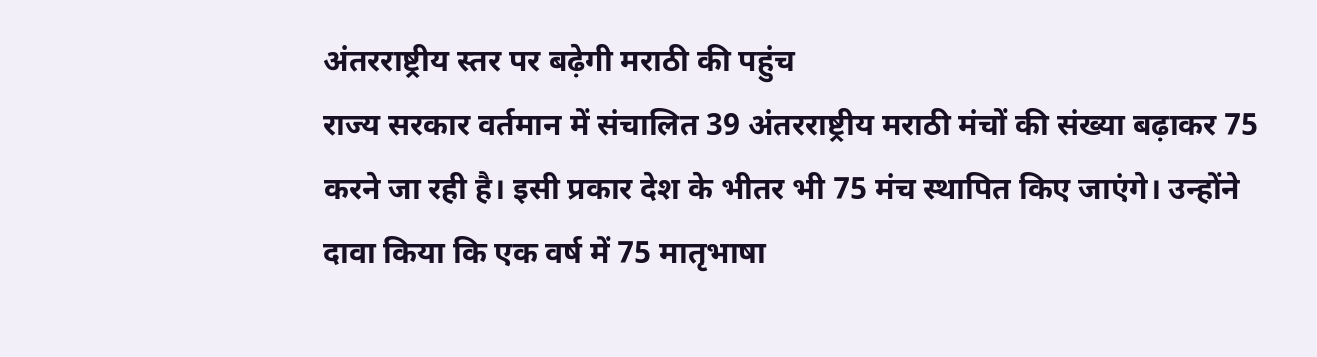अंतरराष्ट्रीय स्तर पर बढ़ेगी मराठी की पहुंच
राज्य सरकार वर्तमान में संचालित 39 अंतरराष्ट्रीय मराठी मंचों की संख्या बढ़ाकर 75 करने जा रही है। इसी प्रकार देश के भीतर भी 75 मंच स्थापित किए जाएंगे। उन्होंने दावा किया कि एक वर्ष में 75 मातृभाषा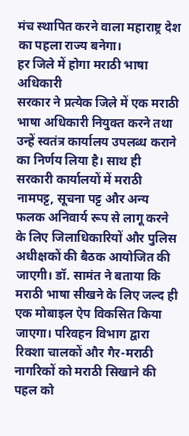मंच स्थापित करने वाला महाराष्ट्र देश का पहला राज्य बनेगा।
हर जिले में होगा मराठी भाषा अधिकारी
सरकार ने प्रत्येक जिले में एक मराठी भाषा अधिकारी नियुक्त करने तथा उन्हें स्वतंत्र कार्यालय उपलब्ध कराने का निर्णय लिया है। साथ ही सरकारी कार्यालयों में मराठी नामपट्ट, सूचना पट्ट और अन्य फलक अनिवार्य रूप से लागू करने के लिए जिलाधिकारियों और पुलिस अधीक्षकों की बैठक आयोजित की जाएगी। डॉ. सामंत ने बताया कि मराठी भाषा सीखने के लिए जल्द ही एक मोबाइल ऐप विकसित किया जाएगा। परिवहन विभाग द्वारा रिक्शा चालकों और गैर-मराठी नागरिकों को मराठी सिखाने की पहल को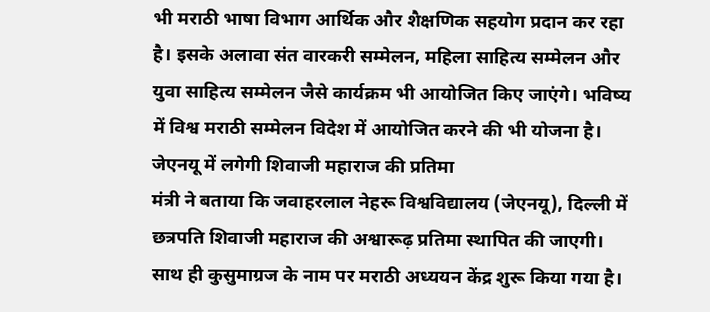भी मराठी भाषा विभाग आर्थिक और शैक्षणिक सहयोग प्रदान कर रहा है। इसके अलावा संत वारकरी सम्मेलन, महिला साहित्य सम्मेलन और युवा साहित्य सम्मेलन जैसे कार्यक्रम भी आयोजित किए जाएंगे। भविष्य में विश्व मराठी सम्मेलन विदेश में आयोजित करने की भी योजना है।
जेएनयू में लगेगी शिवाजी महाराज की प्रतिमा
मंत्री ने बताया कि जवाहरलाल नेहरू विश्वविद्यालय (जेएनयू), दिल्ली में छत्रपति शिवाजी महाराज की अश्वारूढ़ प्रतिमा स्थापित की जाएगी। साथ ही कुसुमाग्रज के नाम पर मराठी अध्ययन केंद्र शुरू किया गया है।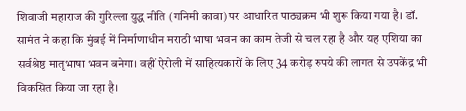शिवाजी महाराज की गुरिल्ला युद्ध नीति (गनिमी कावा) पर आधारित पाठ्यक्रम भी शुरू किया गया है। डॉ. सामंत ने कहा कि मुंबई में निर्माणाधीन मराठी भाषा भवन का काम तेजी से चल रहा है और यह एशिया का सर्वश्रेष्ठ मातृभाषा भवन बनेगा। वहीं ऐरोली में साहित्यकारों के लिए 34 करोड़ रुपये की लागत से उपकेंद्र भी विकसित किया जा रहा है।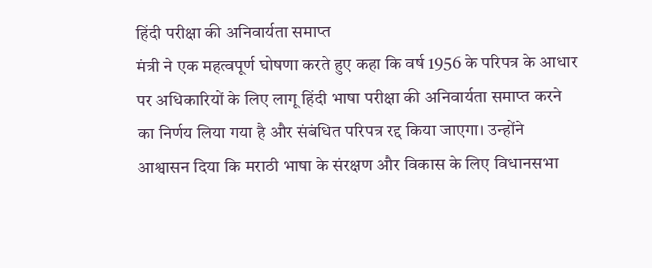हिंदी परीक्षा की अनिवार्यता समाप्त
मंत्री ने एक महत्वपूर्ण घोषणा करते हुए कहा कि वर्ष 1956 के परिपत्र के आधार पर अधिकारियों के लिए लागू हिंदी भाषा परीक्षा की अनिवार्यता समाप्त करने का निर्णय लिया गया है और संबंधित परिपत्र रद्द किया जाएगा। उन्होंने आश्वासन दिया कि मराठी भाषा के संरक्षण और विकास के लिए विधानसभा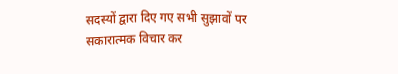सदस्यों द्वारा दिए गए सभी सुझावों पर सकारात्मक विचार कर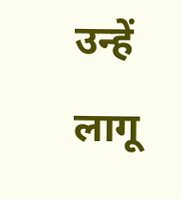उन्हें लागू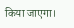किया जाएगा।